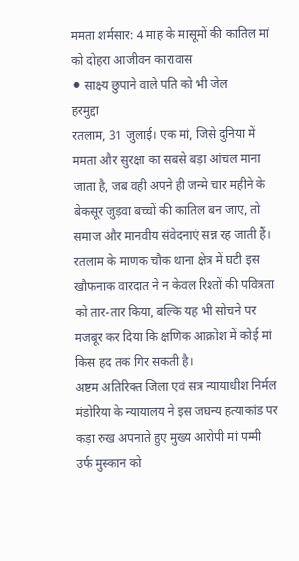ममता शर्मसार: 4 माह के मासूमों की कातिल मां को दोहरा आजीवन कारावास
⚫ साक्ष्य छुपाने वाले पति को भी जेल
हरमुद्दा
रतलाम, 31 जुलाई। एक मां, जिसे दुनिया में ममता और सुरक्षा का सबसे बड़ा आंचल माना जाता है, जब वही अपने ही जन्मे चार महीने के बेकसूर जुड़वा बच्चों की कातिल बन जाए, तो समाज और मानवीय संवेदनाएं सन्न रह जाती हैं। रतलाम के माणक चौक थाना क्षेत्र में घटी इस खौफनाक वारदात ने न केवल रिश्तों की पवित्रता को तार-तार किया, बल्कि यह भी सोचने पर मजबूर कर दिया कि क्षणिक आक्रोश में कोई मां किस हद तक गिर सकती है।
अष्टम अतिरिक्त जिला एवं सत्र न्यायाधीश निर्मल मंडोरिया के न्यायालय ने इस जघन्य हत्याकांड पर कड़ा रुख अपनाते हुए मुख्य आरोपी मां पम्मी उर्फ मुस्कान को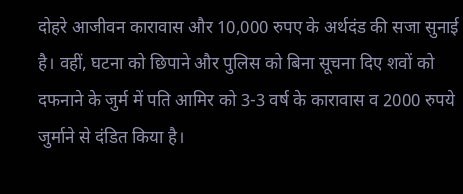दोहरे आजीवन कारावास और 10,000 रुपए के अर्थदंड की सजा सुनाई है। वहीं, घटना को छिपाने और पुलिस को बिना सूचना दिए शवों को दफनाने के जुर्म में पति आमिर को 3-3 वर्ष के कारावास व 2000 रुपये जुर्माने से दंडित किया है।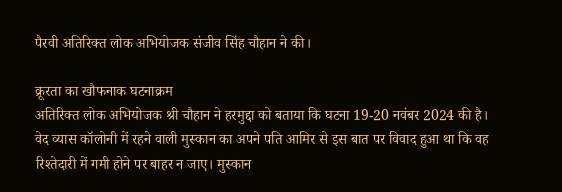पैरवी अतिरिक्त लोक अभियोजक संजीव सिंह चौहान ने की।

क्रूरता का खौफनाक घटनाक्रम
अतिरिक्त लोक अभियोजक श्री चौहान ने हरमुद्दा को बताया कि घटना 19-20 नवंबर 2024 की है। वेद व्यास कॉलोनी में रहने वाली मुस्कान का अपने पति आमिर से इस बात पर विवाद हुआ था कि वह रिश्तेदारी में गमी होने पर बाहर न जाए। मुस्कान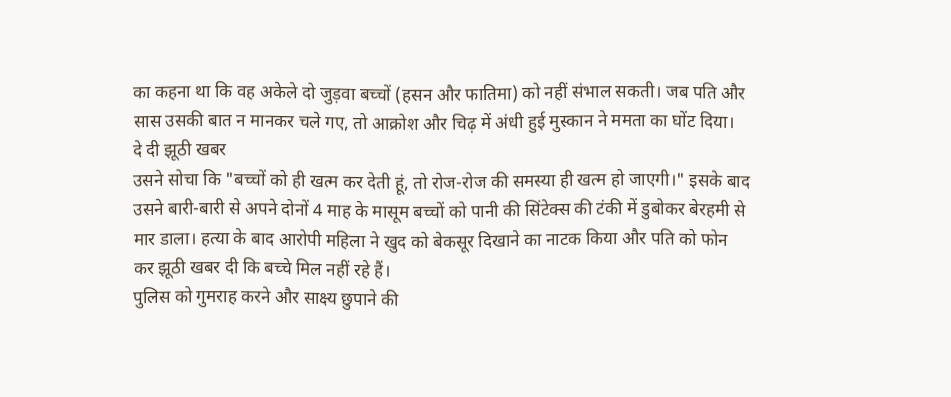का कहना था कि वह अकेले दो जुड़वा बच्चों (हसन और फातिमा) को नहीं संभाल सकती। जब पति और सास उसकी बात न मानकर चले गए, तो आक्रोश और चिढ़ में अंधी हुई मुस्कान ने ममता का घोंट दिया।
दे दी झूठी खबर
उसने सोचा कि "बच्चों को ही खत्म कर देती हूं, तो रोज-रोज की समस्या ही खत्म हो जाएगी।" इसके बाद उसने बारी-बारी से अपने दोनों 4 माह के मासूम बच्चों को पानी की सिंटेक्स की टंकी में डुबोकर बेरहमी से मार डाला। हत्या के बाद आरोपी महिला ने खुद को बेकसूर दिखाने का नाटक किया और पति को फोन कर झूठी खबर दी कि बच्चे मिल नहीं रहे हैं।
पुलिस को गुमराह करने और साक्ष्य छुपाने की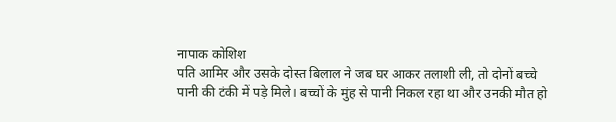नापाक कोशिश
पति आमिर और उसके दोस्त बिलाल ने जब घर आकर तलाशी ली, तो दोनों बच्चे पानी की टंकी में पड़े मिले। बच्चों के मुंह से पानी निकल रहा था और उनकी मौत हो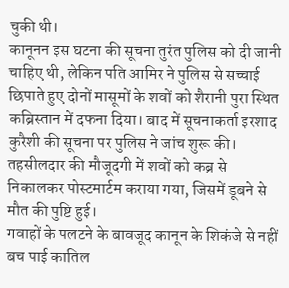चुकी थी।
कानूनन इस घटना की सूचना तुरंत पुलिस को दी जानी चाहिए थी, लेकिन पति आमिर ने पुलिस से सच्चाई छिपाते हुए दोनों मासूमों के शवों को शैरानी पुरा स्थित कब्रिस्तान में दफना दिया। बाद में सूचनाकर्ता इरशाद कुरैशी की सूचना पर पुलिस ने जांच शुरू की। तहसीलदार की मौजूदगी में शवों को कब्र से निकालकर पोस्टमार्टम कराया गया, जिसमें डूबने से मौत की पुष्टि हुई।
गवाहों के पलटने के बावजूद कानून के शिकंजे से नहीं बच पाई कातिल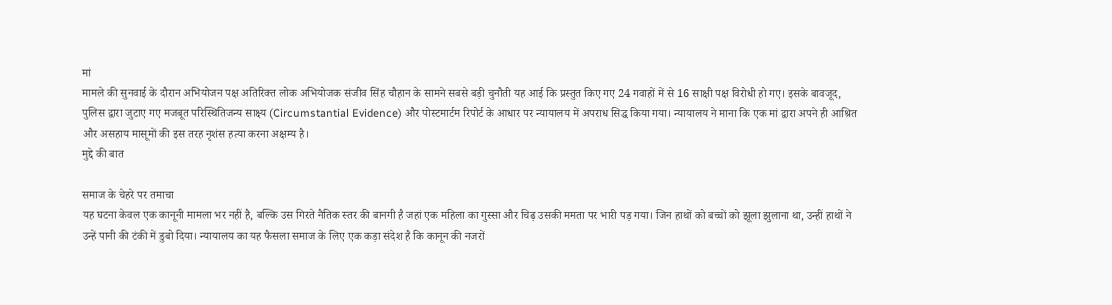मां
मामले की सुनवाई के दौरान अभियोजन पक्ष अतिरिक्त लोक अभियोजक संजीव सिंह चौहान के सामने सबसे बड़ी चुनौती यह आई कि प्रस्तुत किए गए 24 गवाहों में से 16 साक्षी पक्ष विरोधी हो गए। इसके बावजूद, पुलिस द्वारा जुटाए गए मजबूत परिस्थितिजन्य साक्ष्य (Circumstantial Evidence) और पोस्टमार्टम रिपोर्ट के आधार पर न्यायालय में अपराध सिद्ध किया गया। न्यायालय ने माना कि एक मां द्वारा अपने ही आश्रित और असहाय मासूमों की इस तरह नृशंस हत्या करना अक्षम्य है।
मुद्दे की बात

समाज के चेहरे पर तमाचा
यह घटना केवल एक कानूनी मामला भर नहीं है, बल्कि उस गिरते नैतिक स्तर की बानगी है जहां एक महिला का गुस्सा और चिढ़ उसकी ममता पर भारी पड़ गया। जिन हाथों को बच्चों को झूला झुलाना था, उन्हीं हाथों ने उन्हें पानी की टंकी में डुबो दिया। न्यायालय का यह फैसला समाज के लिए एक कड़ा संदेश है कि कानून की नजरों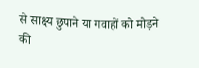से साक्ष्य छुपाने या गवाहों को मोड़ने की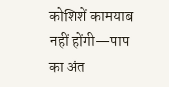कोशिशें कामयाब नहीं होंगी—पाप का अंत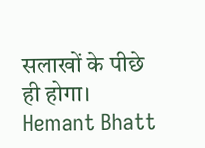सलाखों के पीछे ही होगा।
Hemant Bhatt